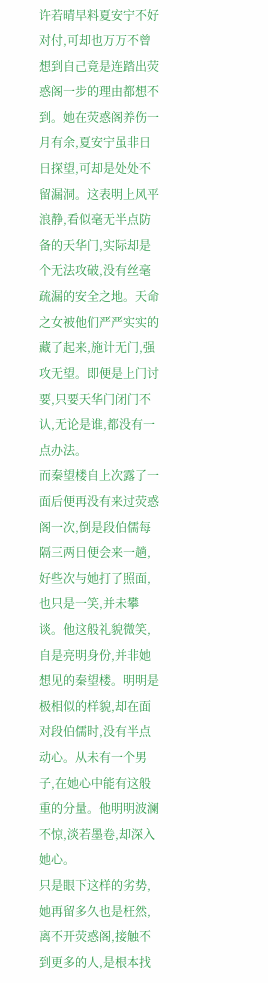许若晴早料夏安宁不好对付,可却也万万不曾想到自己竟是连踏出荧惑阁一步的理由都想不到。她在荧惑阁养伤一月有余,夏安宁虽非日日探望,可却是处处不留漏洞。这表明上风平浪静,看似毫无半点防备的天华门,实际却是个无法攻破,没有丝毫疏漏的安全之地。天命之女被他们严严实实的藏了起来,施计无门,强攻无望。即便是上门讨要,只要天华门闭门不认,无论是谁,都没有一点办法。
而秦望楼自上次露了一面后便再没有来过荧惑阁一次,倒是段伯儒每隔三两日便会来一趟,好些次与她打了照面,也只是一笑,并未攀谈。他这般礼貌微笑,自是亮明身份,并非她想见的秦望楼。明明是极相似的样貌,却在面对段伯儒时,没有半点动心。从未有一个男子,在她心中能有这般重的分量。他明明波澜不惊,淡若墨卷,却深入她心。
只是眼下这样的劣势,她再留多久也是枉然,离不开荧惑阁,接触不到更多的人,是根本找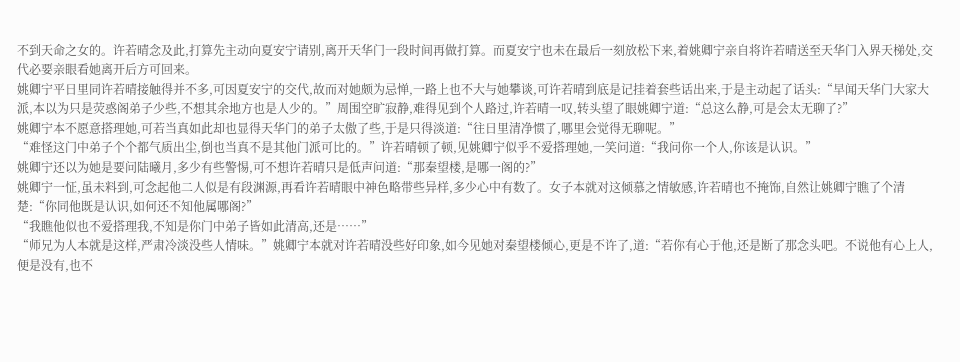不到天命之女的。许若晴念及此,打算先主动向夏安宁请别,离开天华门一段时间再做打算。而夏安宁也未在最后一刻放松下来,着姚卿宁亲自将许若晴送至天华门入界天梯处,交代必要亲眼看她离开后方可回来。
姚卿宁平日里同许若晴接触得并不多,可因夏安宁的交代,故而对她颇为忌惮,一路上也不大与她攀谈,可许若晴到底是记挂着套些话出来,于是主动起了话头:“早闻天华门大家大派,本以为只是荧惑阁弟子少些,不想其余地方也是人少的。”周围空旷寂静,难得见到个人路过,许若晴一叹,转头望了眼姚卿宁道:“总这么静,可是会太无聊了?”
姚卿宁本不愿意搭理她,可若当真如此却也显得天华门的弟子太傲了些,于是只得淡道:“往日里清净惯了,哪里会觉得无聊呢。”
“难怪这门中弟子个个都气质出尘,倒也当真不是其他门派可比的。”许若晴顿了顿,见姚卿宁似乎不爱搭理她,一笑问道:“我问你一个人,你该是认识。”
姚卿宁还以为她是要问陆曦月,多少有些警惕,可不想许若晴只是低声问道:“那秦望楼,是哪一阁的?”
姚卿宁一怔,虽未料到,可念起他二人似是有段渊源,再看许若晴眼中神色略带些异样,多少心中有数了。女子本就对这倾慕之情敏感,许若晴也不掩饰,自然让姚卿宁瞧了个清楚:“你同他既是认识,如何还不知他属哪阁?”
“我瞧他似也不爱搭理我,不知是你门中弟子皆如此清高,还是……”
“师兄为人本就是这样,严肃冷淡没些人情味。”姚卿宁本就对许若晴没些好印象,如今见她对秦望楼倾心,更是不许了,道:“若你有心于他,还是断了那念头吧。不说他有心上人,便是没有,也不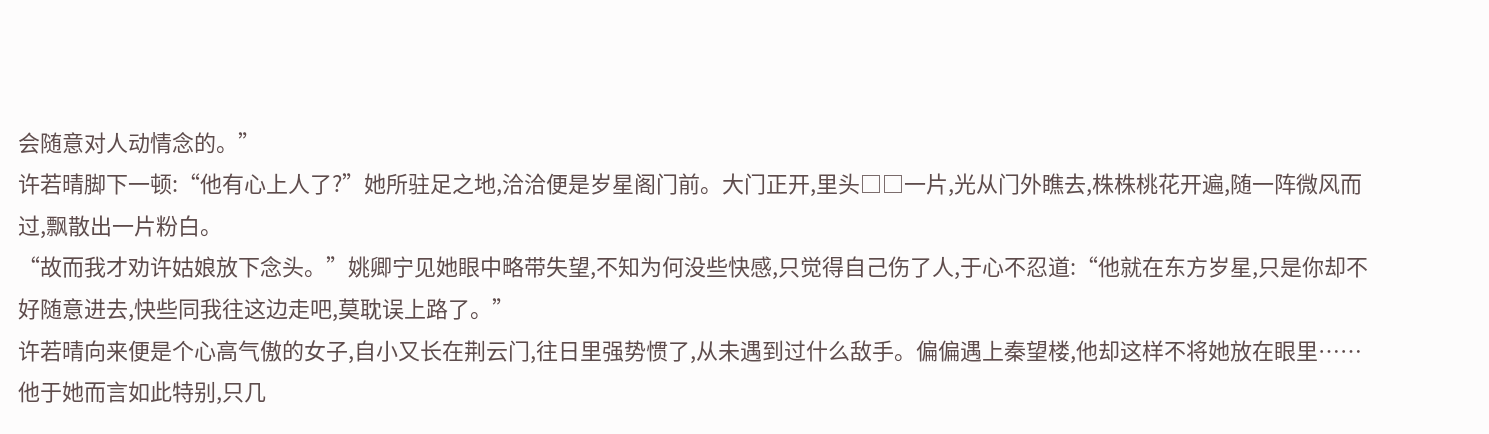会随意对人动情念的。”
许若晴脚下一顿:“他有心上人了?”她所驻足之地,洽洽便是岁星阁门前。大门正开,里头□□一片,光从门外瞧去,株株桃花开遍,随一阵微风而过,飘散出一片粉白。
“故而我才劝许姑娘放下念头。”姚卿宁见她眼中略带失望,不知为何没些快感,只觉得自己伤了人,于心不忍道:“他就在东方岁星,只是你却不好随意进去,快些同我往这边走吧,莫耽误上路了。”
许若晴向来便是个心高气傲的女子,自小又长在荆云门,往日里强势惯了,从未遇到过什么敌手。偏偏遇上秦望楼,他却这样不将她放在眼里……
他于她而言如此特别,只几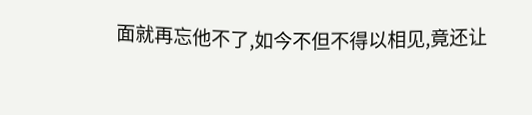面就再忘他不了,如今不但不得以相见,竟还让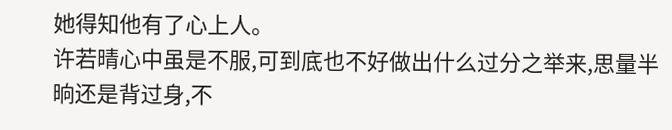她得知他有了心上人。
许若晴心中虽是不服,可到底也不好做出什么过分之举来,思量半晌还是背过身,不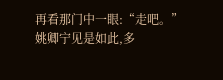再看那门中一眼:“走吧。”
姚卿宁见是如此,多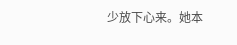少放下心来。她本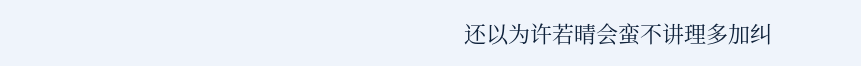还以为许若晴会蛮不讲理多加纠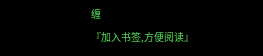缠
『加入书签,方便阅读』